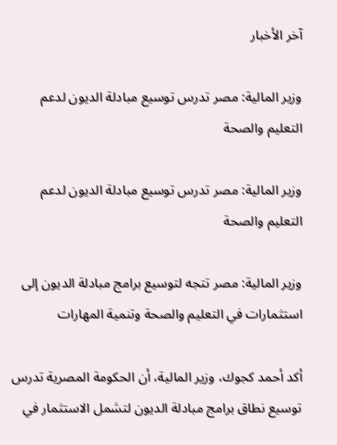آخر الأخبار

وزير المالية: مصر تدرس توسيع مبادلة الديون لدعم التعليم والصحة

وزير المالية: مصر تدرس توسيع مبادلة الديون لدعم التعليم والصحة

وزير المالية: مصر تتجه لتوسيع برامج مبادلة الديون إلى استثمارات في التعليم والصحة وتنمية المهارات

أكد أحمد كجوك، وزير المالية، أن الحكومة المصرية تدرس توسيع نطاق برامج مبادلة الديون لتشمل الاستثمار في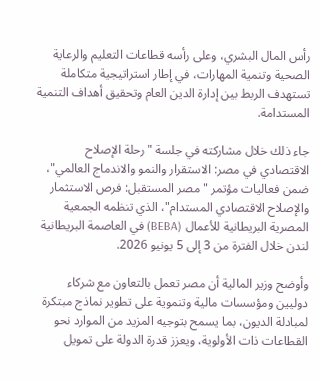رأس المال البشري، وعلى رأسه قطاعات التعليم والرعاية الصحية وتنمية المهارات، في إطار استراتيجية متكاملة تستهدف الربط بين إدارة الدين العام وتحقيق أهداف التنمية المستدامة.

جاء ذلك خلال مشاركته في جلسة "رحلة الإصلاح الاقتصادي في مصر: الاستقرار والنمو والاندماج العالمي"، ضمن فعاليات مؤتمر "مصر المستقبل: فرص الاستثمار والإصلاح الاقتصادي المستدام"، الذي تنظمه الجمعية المصرية البريطانية للأعمال (BEBA) في العاصمة البريطانية لندن خلال الفترة من 3 إلى 5 يونيو 2026.

وأوضح وزير المالية أن مصر تعمل بالتعاون مع شركاء دوليين ومؤسسات مالية وتنموية على تطوير نماذج مبتكرة لمبادلة الديون، بما يسمح بتوجيه المزيد من الموارد نحو القطاعات ذات الأولوية، ويعزز قدرة الدولة على تمويل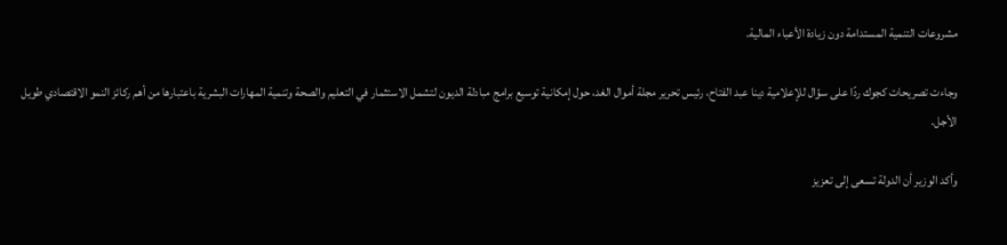مشروعات التنمية المستدامة دون زيادة الأعباء المالية.

وجاءت تصريحات كجوك ردًا على سؤال للإعلامية دينا عبد الفتاح، رئيس تحرير مجلة أموال الغد، حول إمكانية توسيع برامج مبادلة الديون لتشمل الاستثمار في التعليم والصحة وتنمية المهارات البشرية باعتبارها من أهم ركائز النمو الاقتصادي طويل الأجل.

وأكد الوزير أن الدولة تسعى إلى تعزيز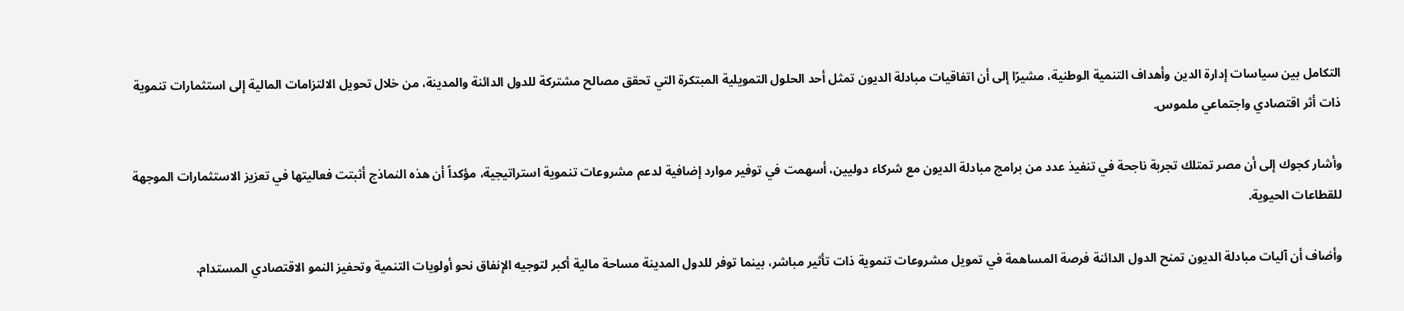التكامل بين سياسات إدارة الدين وأهداف التنمية الوطنية، مشيرًا إلى أن اتفاقيات مبادلة الديون تمثل أحد الحلول التمويلية المبتكرة التي تحقق مصالح مشتركة للدول الدائنة والمدينة، من خلال تحويل الالتزامات المالية إلى استثمارات تنموية ذات أثر اقتصادي واجتماعي ملموس.

وأشار كجوك إلى أن مصر تمتلك تجربة ناجحة في تنفيذ عدد من برامج مبادلة الديون مع شركاء دوليين، أسهمت في توفير موارد إضافية لدعم مشروعات تنموية استراتيجية، مؤكداً أن هذه النماذج أثبتت فعاليتها في تعزيز الاستثمارات الموجهة للقطاعات الحيوية.

وأضاف أن آليات مبادلة الديون تمنح الدول الدائنة فرصة المساهمة في تمويل مشروعات تنموية ذات تأثير مباشر، بينما توفر للدول المدينة مساحة مالية أكبر لتوجيه الإنفاق نحو أولويات التنمية وتحفيز النمو الاقتصادي المستدام.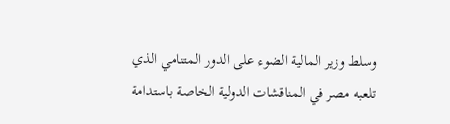وسلط وزير المالية الضوء على الدور المتنامي الذي تلعبه مصر في المناقشات الدولية الخاصة باستدامة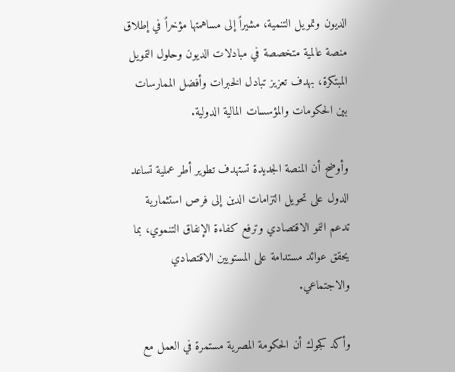الديون وتمويل التنمية، مشيراً إلى مساهمتها مؤخراً في إطلاق منصة عالمية متخصصة في مبادلات الديون وحلول التمويل المبتكرة، بهدف تعزيز تبادل الخبرات وأفضل الممارسات بين الحكومات والمؤسسات المالية الدولية.

وأوضح أن المنصة الجديدة تستهدف تطوير أطر عملية تساعد الدول على تحويل التزامات الدين إلى فرص استثمارية تدعم النمو الاقتصادي وترفع كفاءة الإنفاق التنموي، بما يحقق عوائد مستدامة على المستويين الاقتصادي والاجتماعي.

وأكد كجوك أن الحكومة المصرية مستمرة في العمل مع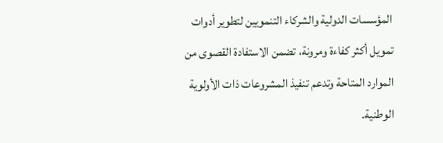المؤسسات الدولية والشركاء التنمويين لتطوير أدوات تمويل أكثر كفاءة ومرونة، تضمن الاستفادة القصوى من الموارد المتاحة وتدعم تنفيذ المشروعات ذات الأولوية الوطنية.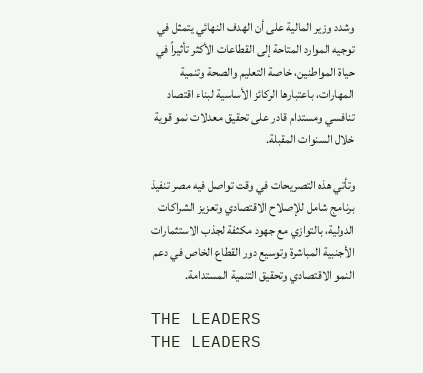وشدد وزير المالية على أن الهدف النهائي يتمثل في توجيه الموارد المتاحة إلى القطاعات الأكثر تأثيراً في حياة المواطنين، خاصة التعليم والصحة وتنمية المهارات، باعتبارها الركائز الأساسية لبناء اقتصاد تنافسي ومستدام قادر على تحقيق معدلات نمو قوية خلال السنوات المقبلة.

وتأتي هذه التصريحات في وقت تواصل فيه مصر تنفيذ برنامج شامل للإصلاح الاقتصادي وتعزيز الشراكات الدولية، بالتوازي مع جهود مكثفة لجذب الاستثمارات الأجنبية المباشرة وتوسيع دور القطاع الخاص في دعم النمو الاقتصادي وتحقيق التنمية المستدامة.

THE LEADERS
THE LEADERS